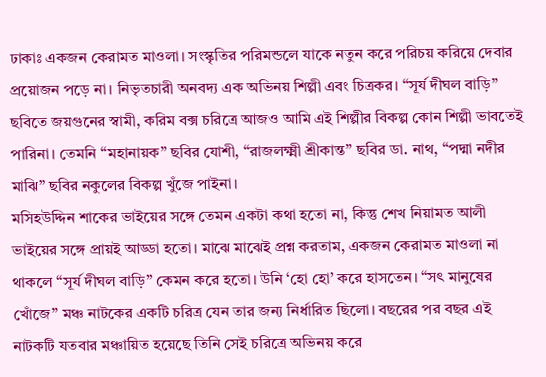ঢাকাঃ একজন কেরামত মাওলা। সংস্কৃতির পরিমন্ডলে যাকে নতুন করে পরিচয় করিয়ে দেবার প্রয়োজন পড়ে না। নিভৃতচারী অনবদ্য এক অভিনয় শিল্পী এবং চিত্রকর। “সূর্য দীঘল বাড়ি” ছবিতে জয়গুনের স্বামী, করিম বক্স চরিত্রে আজও আমি এই শিল্পীর বিকল্প কোন শিল্পী ভাবতেই পারিনা। তেমনি “মহানায়ক” ছবির যোশী, “রাজলক্ষ্মী শ্রীকান্ত” ছবির ডা. নাথ, “পদ্মা নদীর মাঝি” ছবির নকুলের বিকল্প খুঁজে পাইনা।
মসিহউদ্দিন শাকের ভাইয়ের সঙ্গে তেমন একটা কথা হতো না, কিন্তু শেখ নিয়ামত আলী ভাইয়ের সঙ্গে প্রায়ই আড্ডা হতো। মাঝে মাঝেই প্রশ্ন করতাম, একজন কেরামত মাওলা না থাকলে “সূর্য দীঘল বাড়ি” কেমন করে হতো। উনি ‘হো হো’ করে হাসতেন। “সৎ মানুষের খোঁজে” মঞ্চ নাটকের একটি চরিত্র যেন তার জন্য নির্ধারিত ছিলো। বছরের পর বছর এই নাটকটি যতবার মঞ্চায়িত হয়েছে তিনি সেই চরিত্রে অভিনয় করে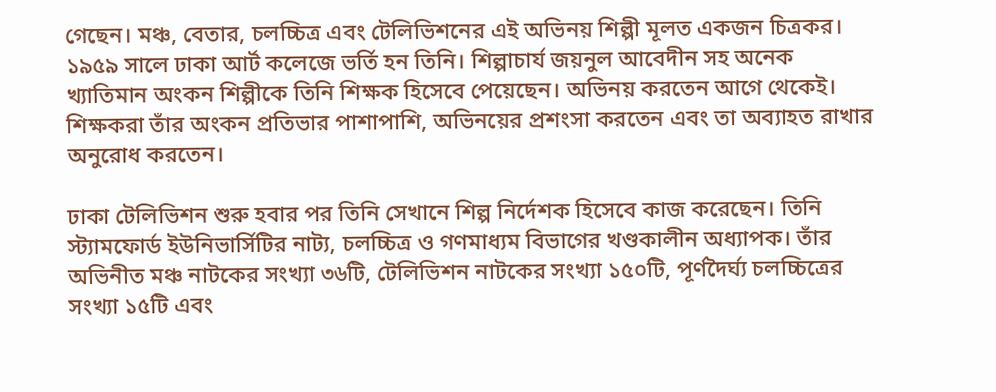গেছেন। মঞ্চ, বেতার, চলচ্চিত্র এবং টেলিভিশনের এই অভিনয় শিল্পী মূলত একজন চিত্রকর। ১৯৫৯ সালে ঢাকা আর্ট কলেজে ভর্তি হন তিনি। শিল্পাচার্য জয়নুল আবেদীন সহ অনেক খ্যাতিমান অংকন শিল্পীকে তিনি শিক্ষক হিসেবে পেয়েছেন। অভিনয় করতেন আগে থেকেই। শিক্ষকরা তাঁর অংকন প্রতিভার পাশাপাশি, অভিনয়ের প্রশংসা করতেন এবং তা অব্যাহত রাখার অনুরোধ করতেন।

ঢাকা টেলিভিশন শুরু হবার পর তিনি সেখানে শিল্প নির্দেশক হিসেবে কাজ করেছেন। তিনি স্ট্যামফোর্ড ইউনিভার্সিটির নাট্য, চলচ্চিত্র ও গণমাধ্যম বিভাগের খণ্ডকালীন অধ্যাপক। তাঁর অভিনীত মঞ্চ নাটকের সংখ্যা ৩৬টি, টেলিভিশন নাটকের সংখ্যা ১৫০টি, পূর্ণদৈর্ঘ্য চলচ্চিত্রের সংখ্যা ১৫টি এবং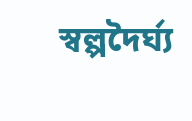স্বল্পদৈর্ঘ্য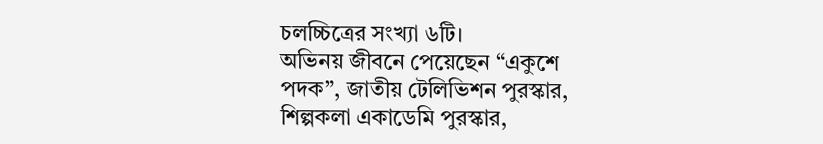চলচ্চিত্রের সংখ্যা ৬টি।
অভিনয় জীবনে পেয়েছেন “একুশে পদক”, জাতীয় টেলিভিশন পুরস্কার, শিল্পকলা একাডেমি পুরস্কার,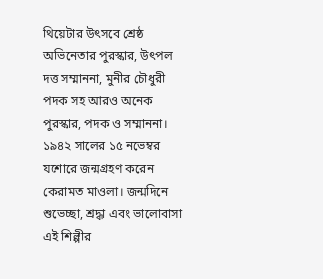থিয়েটার উৎসবে শ্রেষ্ঠ অভিনেতার পুরস্কার, উৎপল দত্ত সম্মাননা, মুনীর চৌধুরী পদক সহ আরও অনেক পুরস্কার, পদক ও সম্মাননা। ১৯৪২ সালের ১৫ নভেম্বর যশোরে জন্মগ্রহণ করেন কেরামত মাওলা। জন্মদিনে শুভেচ্ছা, শ্রদ্ধা এবং ভালোবাসা এই শিল্পীর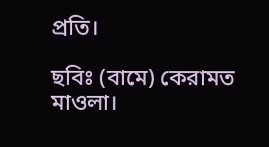প্রতি।

ছবিঃ (বামে) কেরামত মাওলা।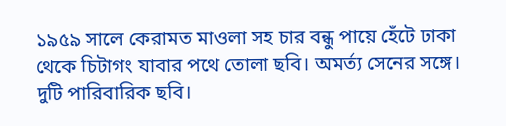১৯৫৯ সালে কেরামত মাওলা সহ চার বন্ধু পায়ে হেঁটে ঢাকা থেকে চিটাগং যাবার পথে তোলা ছবি। অমর্ত্য সেনের সঙ্গে। দুটি পারিবারিক ছবি।